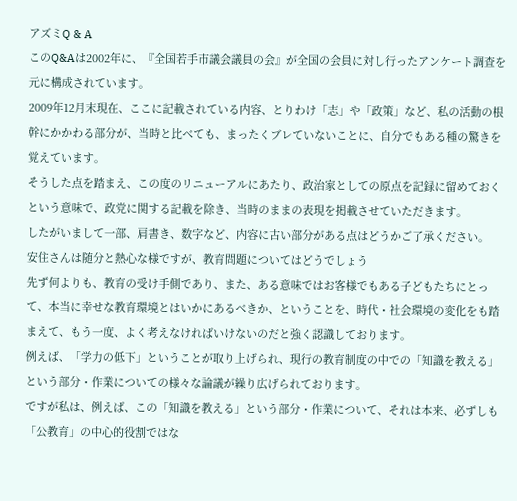アズミQ & A
このQ&Aは2002年に、『全国若手市議会議員の会』が全国の会員に対し行ったアンケート調査を元に構成されています。
2009年12月末現在、ここに記載されている内容、とりわけ「志」や「政策」など、私の活動の根幹にかかわる部分が、当時と比べても、まったくブレていないことに、自分でもある種の驚きを覚えています。
そうした点を踏まえ、この度のリニューアルにあたり、政治家としての原点を記録に留めておくという意味で、政党に関する記載を除き、当時のままの表現を掲載させていただきます。
したがいまして一部、肩書き、数字など、内容に古い部分がある点はどうかご了承ください。
安住さんは随分と熱心な様ですが、教育問題についてはどうでしょう
先ず何よりも、教育の受け手側であり、また、ある意味ではお客様でもある子どもたちにとって、本当に幸せな教育環境とはいかにあるべきか、ということを、時代・社会環境の変化をも踏まえて、もう一度、よく考えなければいけないのだと強く認識しております。
例えば、「学力の低下」ということが取り上げられ、現行の教育制度の中での「知識を教える」という部分・作業についての様々な論議が繰り広げられております。
ですが私は、例えば、この「知識を教える」という部分・作業について、それは本来、必ずしも「公教育」の中心的役割ではな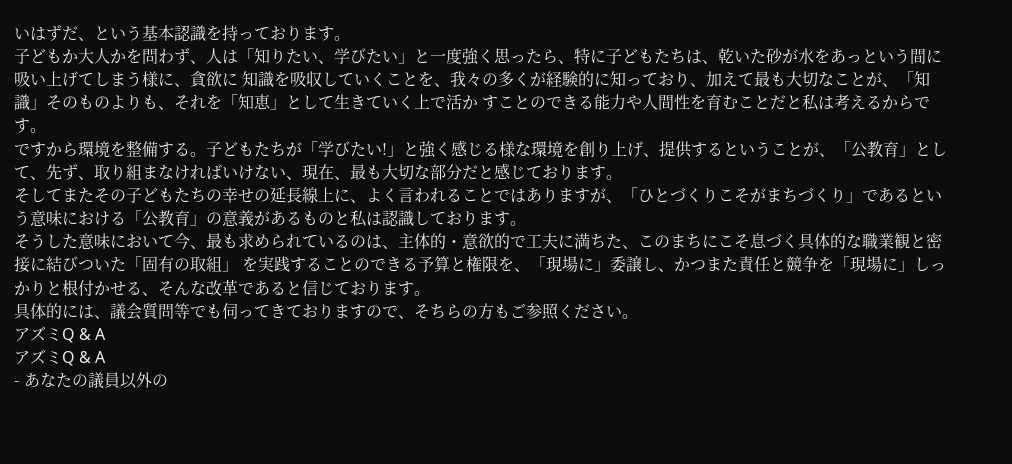いはずだ、という基本認識を持っております。
子どもか大人かを問わず、人は「知りたい、学びたい」と一度強く思ったら、特に子どもたちは、乾いた砂が水をあっという間に吸い上げてしまう様に、貪欲に 知識を吸収していくことを、我々の多くが経験的に知っており、加えて最も大切なことが、「知識」そのものよりも、それを「知恵」として生きていく上で活か すことのできる能力や人間性を育むことだと私は考えるからです。
ですから環境を整備する。子どもたちが「学びたい!」と強く感じる様な環境を創り上げ、提供するということが、「公教育」として、先ず、取り組まなければいけない、現在、最も大切な部分だと感じております。
そしてまたその子どもたちの幸せの延長線上に、よく言われることではありますが、「ひとづくりこそがまちづくり」であるという意味における「公教育」の意義があるものと私は認識しております。
そうした意味において今、最も求められているのは、主体的・意欲的で工夫に満ちた、このまちにこそ息づく具体的な職業観と密接に結びついた「固有の取組」 を実践することのできる予算と権限を、「現場に」委譲し、かつまた責任と競争を「現場に」しっかりと根付かせる、そんな改革であると信じております。
具体的には、議会質問等でも伺ってきておりますので、そちらの方もご参照ください。
アズミQ & A
アズミQ & A
- あなたの議員以外の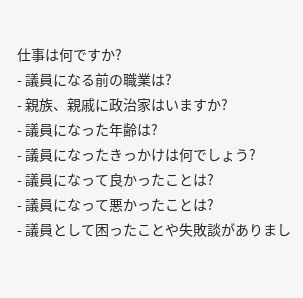仕事は何ですか?
- 議員になる前の職業は?
- 親族、親戚に政治家はいますか?
- 議員になった年齢は?
- 議員になったきっかけは何でしょう?
- 議員になって良かったことは?
- 議員になって悪かったことは?
- 議員として困ったことや失敗談がありまし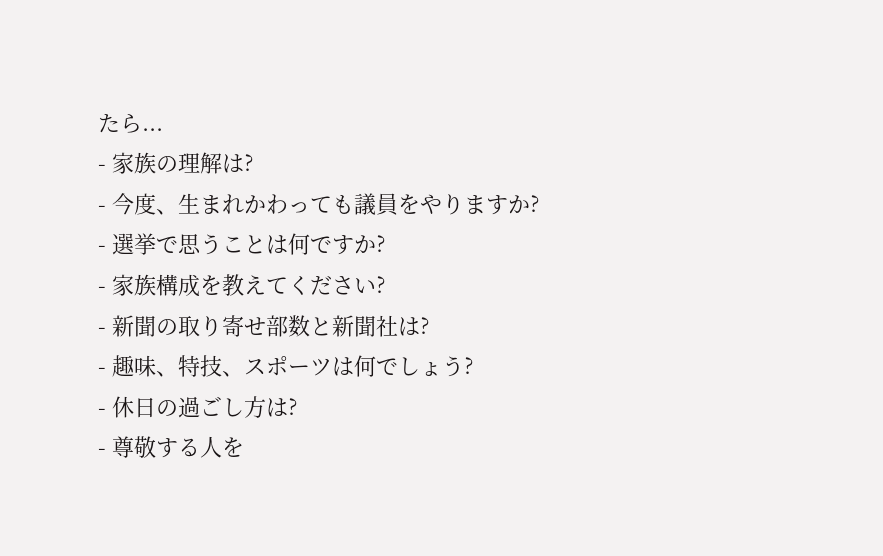たら...
- 家族の理解は?
- 今度、生まれかわっても議員をやりますか?
- 選挙で思うことは何ですか?
- 家族構成を教えてください?
- 新聞の取り寄せ部数と新聞社は?
- 趣味、特技、スポーツは何でしょう?
- 休日の過ごし方は?
- 尊敬する人を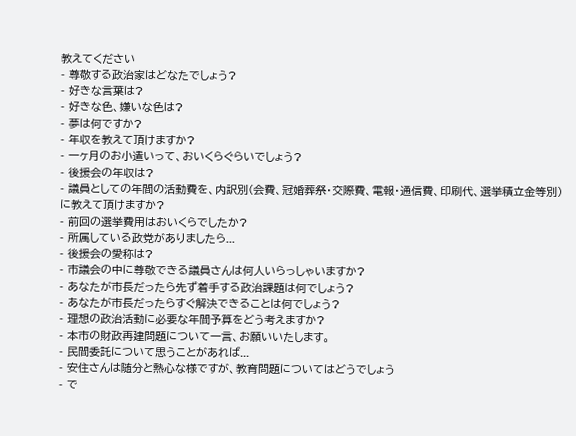教えてください
- 尊敬する政治家はどなたでしょう?
- 好きな言葉は?
- 好きな色、嫌いな色は?
- 夢は何ですか?
- 年収を教えて頂けますか?
- 一ヶ月のお小遣いって、おいくらぐらいでしょう?
- 後援会の年収は?
- 議員としての年間の活動費を、内訳別(会費、冠婚葬祭・交際費、電報・通信費、印刷代、選挙積立金等別)に教えて頂けますか?
- 前回の選挙費用はおいくらでしたか?
- 所属している政党がありましたら...
- 後援会の愛称は?
- 市議会の中に尊敬できる議員さんは何人いらっしゃいますか?
- あなたが市長だったら先ず着手する政治課題は何でしょう?
- あなたが市長だったらすぐ解決できることは何でしょう?
- 理想の政治活動に必要な年間予算をどう考えますか?
- 本市の財政再建問題について一言、お願いいたします。
- 民間委託について思うことがあれば...
- 安住さんは随分と熱心な様ですが、教育問題についてはどうでしょう
- で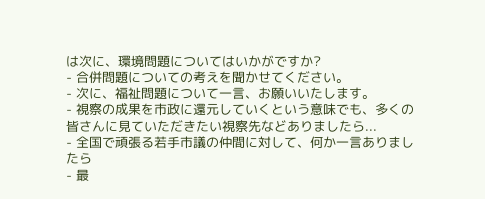は次に、環境問題についてはいかがですか?
- 合併問題についての考えを聞かせてください。
- 次に、福祉問題について一言、お願いいたします。
- 視察の成果を市政に還元していくという意味でも、多くの皆さんに見ていただきたい視察先などありましたら...
- 全国で頑張る若手市議の仲間に対して、何か一言ありましたら
- 最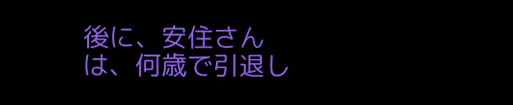後に、安住さんは、何歳で引退し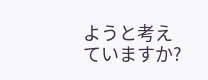ようと考えていますか?